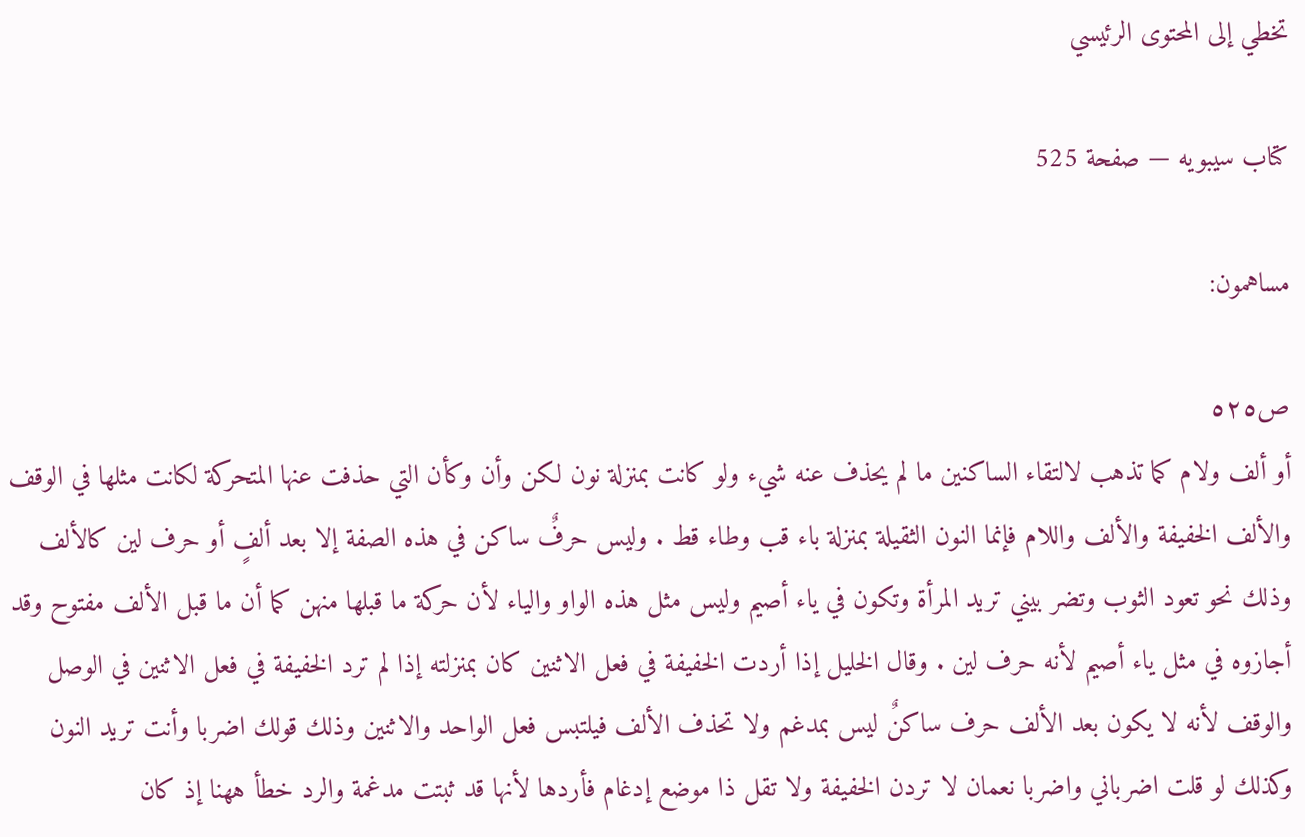تخطي إلى المحتوى الرئيسي

كتاب سيبويه — صفحة 525

مساهمون:

ص٥٢٥
أو ألف ولام كما تذهب لالتقاء الساكنين ما لم يحذف عنه شيء ولو كانت بمنزلة نون لكن وأن وكأن التي حذفت عنها المتحركة لكانت مثلها في الوقف والألف الخفيفة والألف واللام فإنما النون الثقيلة بمنزلة باء قب وطاء قط . وليس حرفٌ ساكن في هذه الصفة إلا بعد ألفٍ أو حرف لين كالألف وذلك نحو تعود الثوب وتضر بيني تريد المرأة وتكون في ياء أصيم وليس مثل هذه الواو والياء لأن حركة ما قبلها منهن كما أن ما قبل الألف مفتوح وقد أجازوه في مثل ياء أصيم لأنه حرف لين . وقال الخليل إذا أردت الخفيفة في فعل الاثنين كان بمنزلته إذا لم ترد الخفيفة في فعل الاثنين في الوصل والوقف لأنه لا يكون بعد الألف حرف ساكنٌ ليس بمدغم ولا تحذف الألف فيلتبس فعل الواحد والاثنين وذلك قولك اضربا وأنت تريد النون وكذلك لو قلت اضرباني واضربا نعمان لا تردن الخفيفة ولا تقل ذا موضع إدغام فأردها لأنها قد ثبتت مدغمة والرد خطأ ههنا إذ كان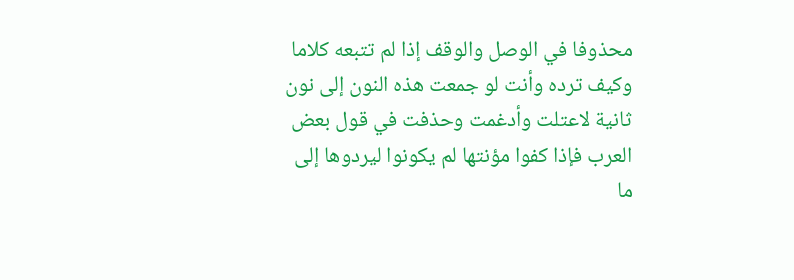محذوفا في الوصل والوقف إذا لم تتبعه كلاما وكيف ترده وأنت لو جمعت هذه النون إلى نون ثانية لاعتلت وأدغمت وحذفت في قول بعض العرب فإذا كفوا مؤنتها لم يكونوا ليردوها إلى ما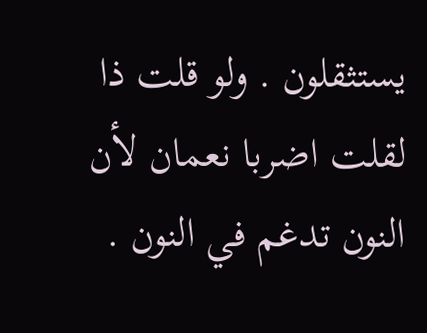يستثقلون . ولو قلت ذا لقلت اضربا نعمان لأن النون تدغم في النون .